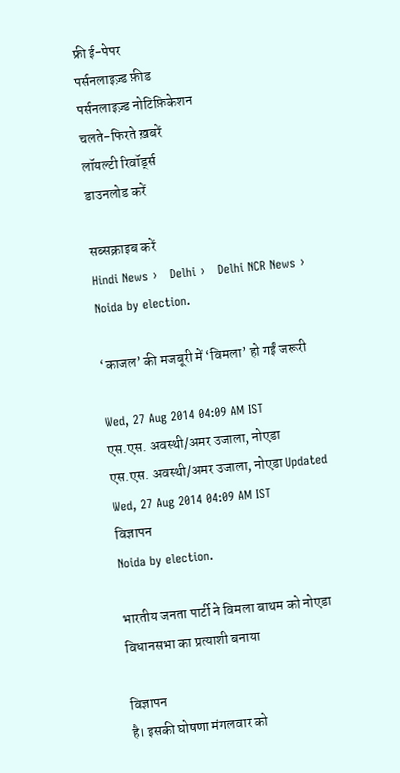फ्री ई-पेपर
पर्सनलाइज़्ड फ़ीड
पर्सनलाइज़्ड नोटिफ़िकेशन
चलते-फिरते ख़बरें
लॉयल्टी रिवॉर्ड्स
डाउनलोड करें

सब्सक्राइब करें
Hindi News ›   Delhi ›   Delhi NCR News ›   Noida by election.

‘काजल’ की मजबूरी में ‘विमला’ हो गईं जरूरी

Wed, 27 Aug 2014 04:09 AM IST
एस.एस. अवस्थी/अमर उजाला, नोएडा
एस.एस. अवस्थी/अमर उजाला, नोएडा Updated Wed, 27 Aug 2014 04:09 AM IST
विज्ञापन
Noida by election.

भारतीय जनता पार्टी ने विमला बाथम को नोएडा विधानसभा का प्रत्याशी बनाया

विज्ञापन
है। इसकी घोषणा मंगलवार को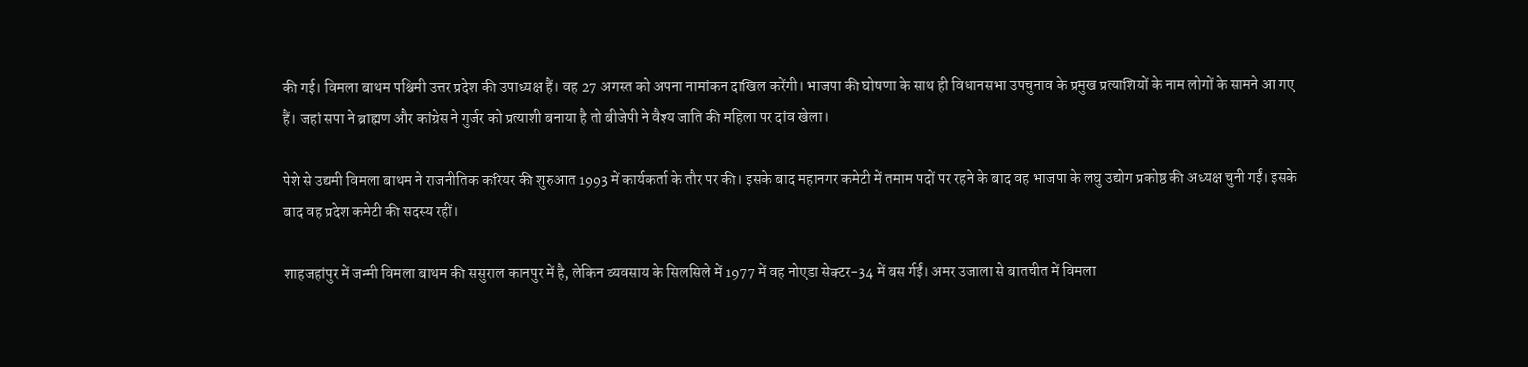की गई। विमला बाथम पश्चिमी उत्तर प्रदेश की उपाध्यक्ष हैं। वह 27 अगस्त को अपना नामांकन दाखिल करेंगी। भाजपा की घोषणा के साथ ही विधानसभा उपचुनाव के प्रमुख प्रत्याशियों के नाम लोगों के सामने आ गए हैं। जहां सपा ने ब्राह्मण और कांग्रेस ने गुर्जर को प्रत्याशी बनाया है तो बीजेपी ने वैश्य जाति की महिला पर दांव खेला।

पेशे से उद्यमी विमला बाथम ने राजनीतिक करियर की शुरुआत 1993 में कार्यकर्ता के तौर पर की। इसके बाद महानगर कमेटी में तमाम पदों पर रहने के बाद वह भाजपा के लघु उद्योग प्रकोष्ठ की अध्यक्ष चुनी गईं। इसके बाद वह प्रदेश कमेटी की सदस्य रहीं।

शाहजहांपुर में जन्मी विमला बाथम की ससुराल कानपुर में है, लेकिन व्यवसाय के सिलसिले में 1977 में वह नोएडा सेक्टर-34 में बस र्गईं। अमर उजाला से बातचीत में विमला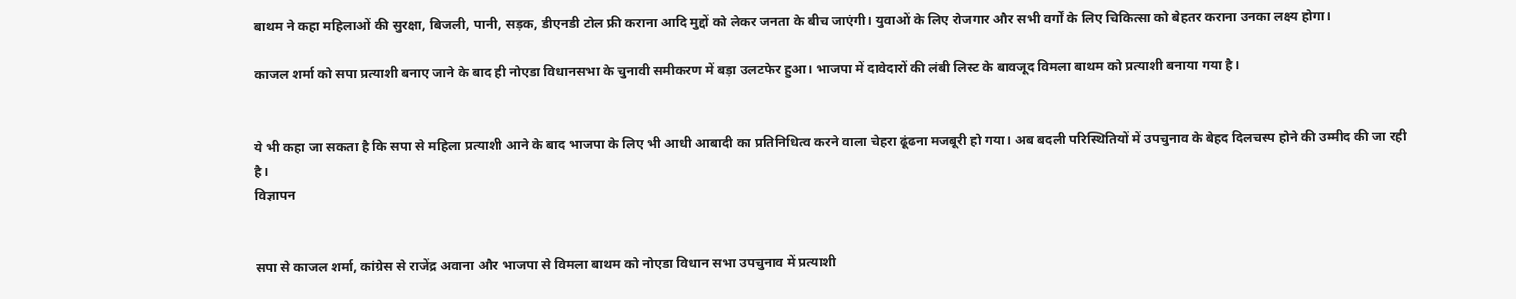बाथम ने कहा महिलाओं की सुरक्षा, बिजली, पानी, सड़क, डीएनडी टोल फ्री कराना आदि मुद्दों को लेकर जनता के बीच जाएंगी। युवाओं के लिए रोजगार और सभी वर्गों के लिए चिकित्सा को बेहतर कराना उनका लक्ष्य होगा।

काजल शर्मा को सपा प्रत्याशी बनाए जाने के बाद ही नोएडा विधानसभा के चुनावी समीकरण में बड़ा उलटफेर हुआ। भाजपा में दावेदारों की लंबी लिस्ट के बावजूद विमला बाथम को प्रत्याशी बनाया गया है।


ये भी कहा जा सकता है कि सपा से महिला प्रत्याशी आने के बाद भाजपा के लिए भी आधी आबादी का प्रतिनिधित्व करने वाला चेहरा ढूंढना मजबूरी हो गया। अब बदली परिस्थितियों में उपचुनाव के बेहद दिलचस्प होने की उम्मीद की जा रही है।
विज्ञापन


सपा से काजल शर्मा, कांग्रेस से राजेंद्र अवाना और भाजपा से विमला बाथम को नोएडा विधान सभा उपचुनाव में प्रत्याशी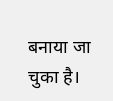बनाया जा चुका है।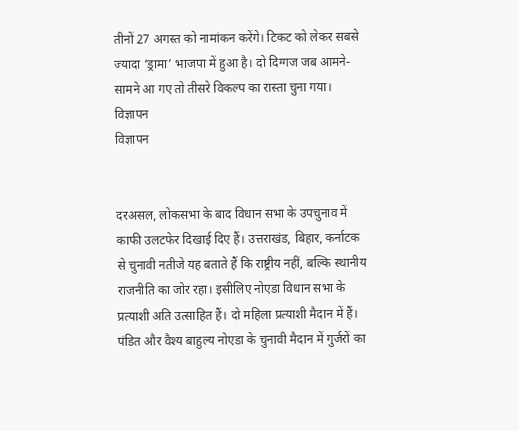तीनों 27 अगस्त को नामांकन करेंगे। टिकट को लेकर सबसे ज्यादा ‘ड्रामा’ भाजपा में हुआ है। दो दिग्गज जब आमने-सामने आ गए तो तीसरे विकल्प का रास्ता चुना गया।
विज्ञापन
विज्ञापन


दरअसल, लोकसभा के बाद विधान सभा के उपचुनाव में काफी उलटफेर दिखाई दिए हैं। उत्तराखंड, बिहार, कर्नाटक से चुनावी नतीजे यह बताते हैं कि राष्ट्रीय नहीं, बल्कि स्थानीय राजनीति का जोर रहा। इसीलिए नोएडा विधान सभा के प्रत्याशी अति उत्साहित हैं। दो महिला प्रत्याशी मैदान में हैं। पंडित और वैश्य बाहुल्य नोएडा के चुनावी मैदान में गुर्जरों का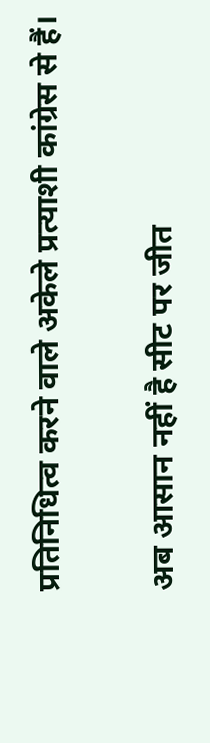प्रतिनिधित्व करने वाले अकेले प्रत्याशी कांग्रेस से हैं।

अब आसान नहीं है सीट पर जीत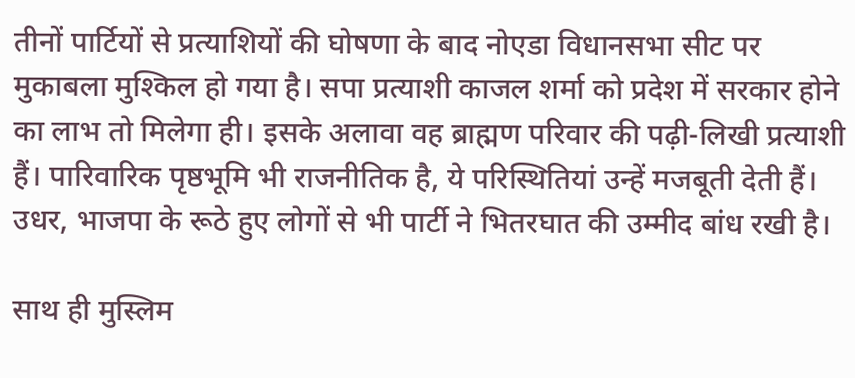तीनों पार्टियों से प्रत्याशियों की घोषणा के बाद नोएडा विधानसभा सीट पर मुकाबला मुश्किल हो गया है। सपा प्रत्याशी काजल शर्मा को प्रदेश में सरकार होने का लाभ तो मिलेगा ही। इसके अलावा वह ब्राह्मण परिवार की पढ़ी-लिखी प्रत्याशी हैं। पारिवारिक पृष्ठभूमि भी राजनीतिक है, ये परिस्थितियां उन्हें मजबूती देती हैं। उधर, भाजपा के रूठे हुए लोगों से भी पार्टी ने भितरघात की उम्मीद बांध रखी है।

साथ ही मुस्लिम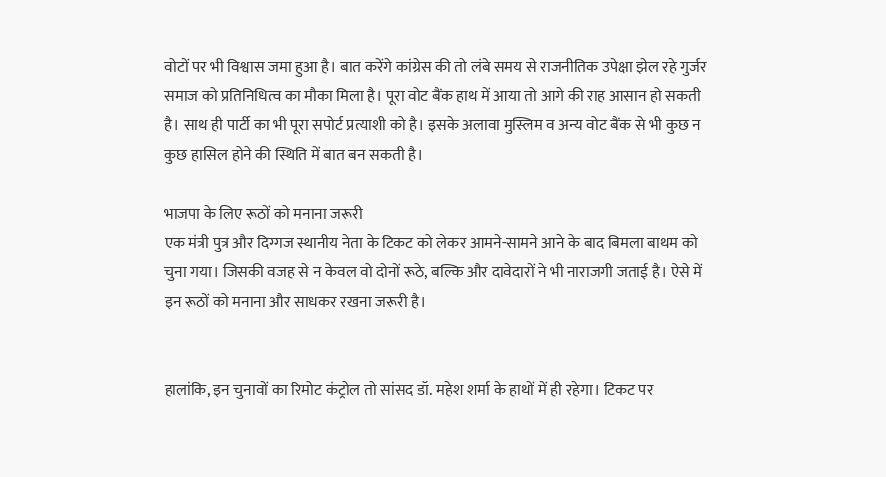वोटों पर भी विश्वास जमा हुआ है। बात करेंगे कांग्रेस की तो लंबे समय से राजनीतिक उपेक्षा झेल रहे गुर्जर समाज को प्रतिनिधित्व का मौका मिला है। पूरा वोट बैंक हाथ में आया तो आगे की राह आसान हो सकती है। साथ ही पार्टी का भी पूरा सपोर्ट प्रत्याशी को है। इसके अलावा मुस्लिम व अन्य वोट बैंक से भी कुछ न कुछ हासिल होने की स्थिति में बात बन सकती है।

भाजपा के लिए रूठों को मनाना जरूरी
एक मंत्री पुत्र और दिग्गज स्थानीय नेता के टिकट को लेकर आमने-सामने आने के बाद बिमला बाथम को चुना गया। जिसकी वजह से न केवल वो दोनों रूठे, बल्कि और दावेदारों ने भी नाराजगी जताई है। ऐसे में इन रूठों को मनाना और साधकर रखना जरूरी है।


हालांकि, इन चुनावों का रिमोट कंट्रोल तो सांसद डॉ. महेश शर्मा के हाथों में ही रहेगा। टिकट पर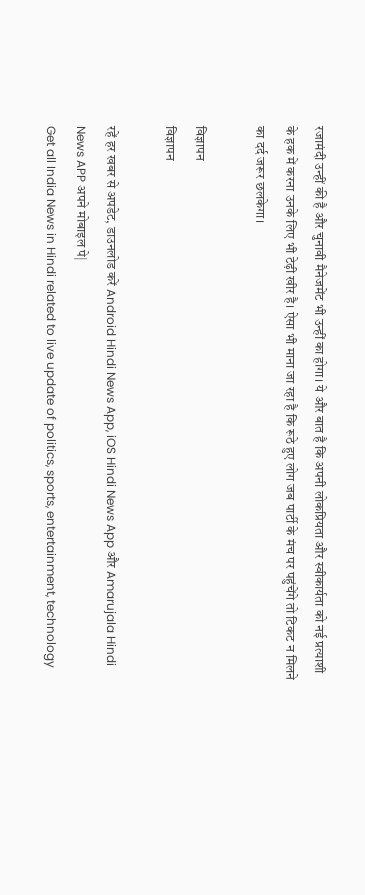रजामंदी उन्हीं की है और चुनावी मैनेजमेंट भी उन्हीं का होगा। ये और बात है कि अपनी लोकप्रियता और स्वीकार्यता को नई प्रत्याशी के हक में करना उनके लिए भी टेढ़ी खीर है। ऐसा भी माना जा रहा है कि रूठे हुए लोग जब पार्टी के मंच पर पहुंचेंगे तो टिकट न मिलने का दर्द जरूर छलकेगा।

विज्ञापन
विज्ञापन

रहें हर खबर से अपडेट, डाउनलोड करें Android Hindi News App, iOS Hindi News App और Amarujala Hindi News APP अपने मोबाइल पे|
Get all India News in Hindi related to live update of politics, sports, entertainment, technology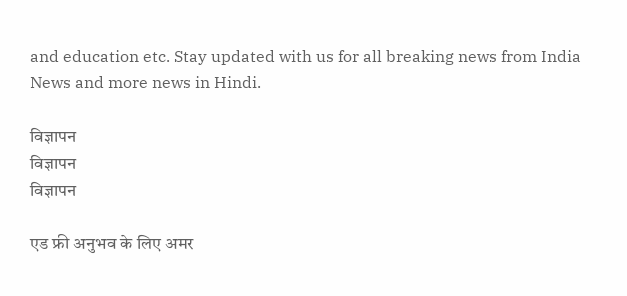and education etc. Stay updated with us for all breaking news from India News and more news in Hindi.

विज्ञापन
विज्ञापन
विज्ञापन

एड फ्री अनुभव के लिए अमर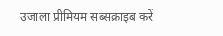उजाला प्रीमियम सब्सक्राइब करें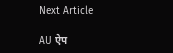Next Article

AU ऐप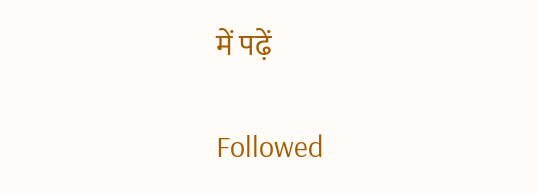में पढ़ें

Followed